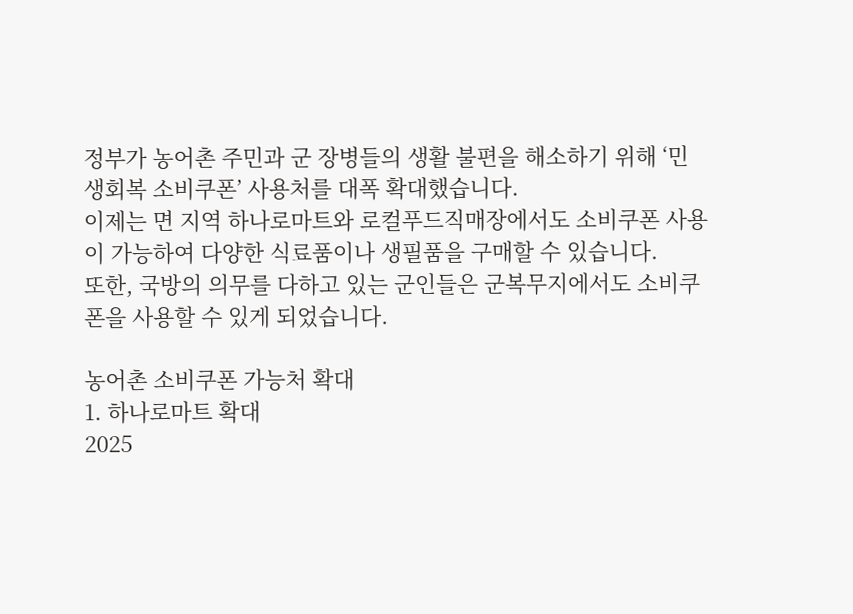정부가 농어촌 주민과 군 장병들의 생활 불편을 해소하기 위해 ‘민생회복 소비쿠폰’ 사용처를 대폭 확대했습니다.
이제는 면 지역 하나로마트와 로컬푸드직매장에서도 소비쿠폰 사용이 가능하여 다양한 식료품이나 생필품을 구매할 수 있습니다.
또한, 국방의 의무를 다하고 있는 군인들은 군복무지에서도 소비쿠폰을 사용할 수 있게 되었습니다.

농어촌 소비쿠폰 가능처 확대
1. 하나로마트 확대
2025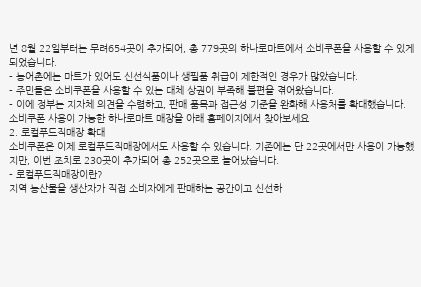년 8월 22일부터는 무려654곳이 추가되어, 총 779곳의 하나로마트에서 소비쿠폰을 사용할 수 있게 되었습니다.
- 농어촌에는 마트가 있어도 신선식품이나 생필품 취급이 제한적인 경우가 많았습니다.
- 주민들은 소비쿠폰을 사용할 수 있는 대체 상권이 부족해 불편을 겪어왔습니다.
- 이에 정부는 지자체 의견을 수렴하고, 판매 품목과 접근성 기준을 완화해 사용처를 확대했습니다.
소비쿠폰 사용이 가능한 하나로마트 매장을 아래 홈페이지에서 찾아보세요
2. 로컬푸드직매장 확대
소비쿠폰은 이제 로컬푸드직매장에서도 사용할 수 있습니다. 기존에는 단 22곳에서만 사용이 가능했지만, 이번 조치로 230곳이 추가되어 총 252곳으로 늘어났습니다.
- 로컬푸드직매장이란?
지역 농산물을 생산자가 직접 소비자에게 판매하는 공간이고 신선하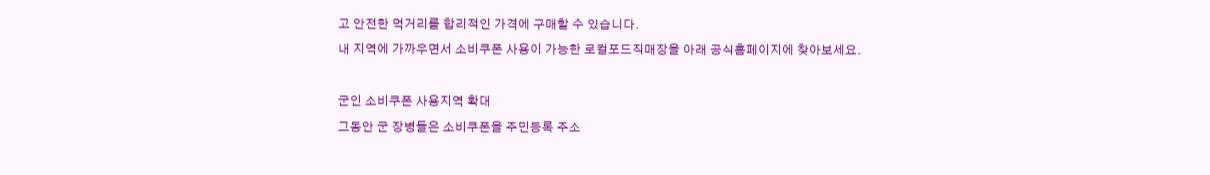고 안전한 먹거리를 합리적인 가격에 구매할 수 있습니다.
내 지역에 가까우면서 소비쿠폰 사용이 가능한 로컬포드직매장을 아래 공식홈페이지에 찾아보세요.

군인 소비쿠폰 사용지역 확대
그동안 군 장병들은 소비쿠폰을 주민등록 주소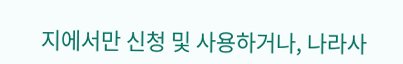지에서만 신청 및 사용하거나, 나라사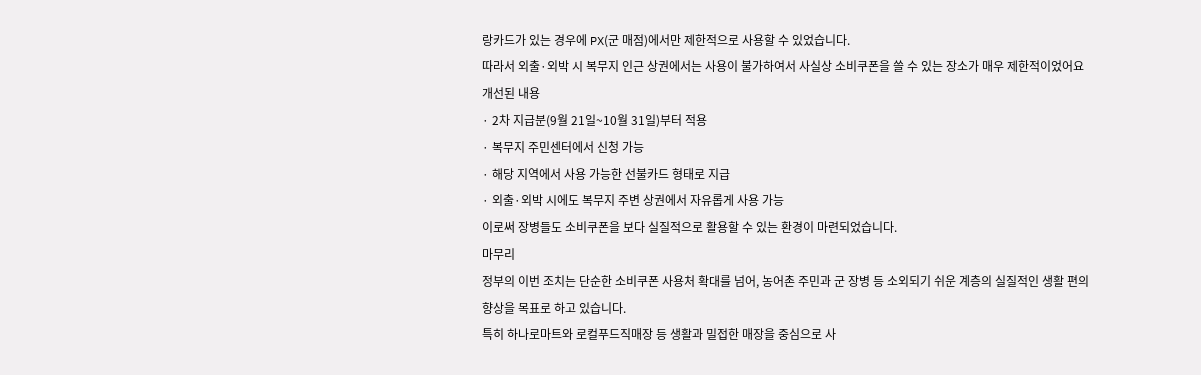랑카드가 있는 경우에 PX(군 매점)에서만 제한적으로 사용할 수 있었습니다.
따라서 외출·외박 시 복무지 인근 상권에서는 사용이 불가하여서 사실상 소비쿠폰을 쓸 수 있는 장소가 매우 제한적이었어요
개선된 내용
· 2차 지급분(9월 21일~10월 31일)부터 적용
· 복무지 주민센터에서 신청 가능
· 해당 지역에서 사용 가능한 선불카드 형태로 지급
· 외출·외박 시에도 복무지 주변 상권에서 자유롭게 사용 가능
이로써 장병들도 소비쿠폰을 보다 실질적으로 활용할 수 있는 환경이 마련되었습니다.
마무리
정부의 이번 조치는 단순한 소비쿠폰 사용처 확대를 넘어, 농어촌 주민과 군 장병 등 소외되기 쉬운 계층의 실질적인 생활 편의 향상을 목표로 하고 있습니다.
특히 하나로마트와 로컬푸드직매장 등 생활과 밀접한 매장을 중심으로 사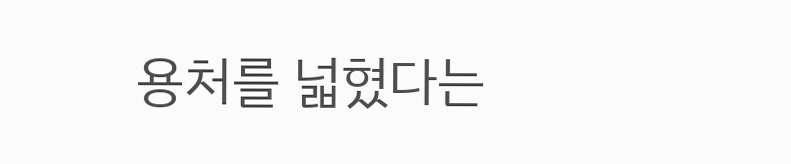용처를 넓혔다는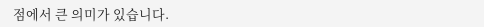점에서 큰 의미가 있습니다.